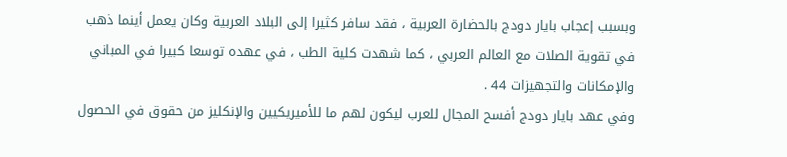وبسبب إعجاب بايار دودج بالحضارة العربية ، فقد سافر كثيرا إلى البلاد العربية وكان يعمل أينما ذهب في تقوية الصلات مع العالم العربي ، كما شهدت كلية الطب ، في عهده توسعا كبيرا في المباني والإمكانات والتجهيزات 44 .
وفي عهد بايار دودج أفسح المجال للعرب ليكون لهم ما للأميريكيين والإنكليز من حقوق في الحصول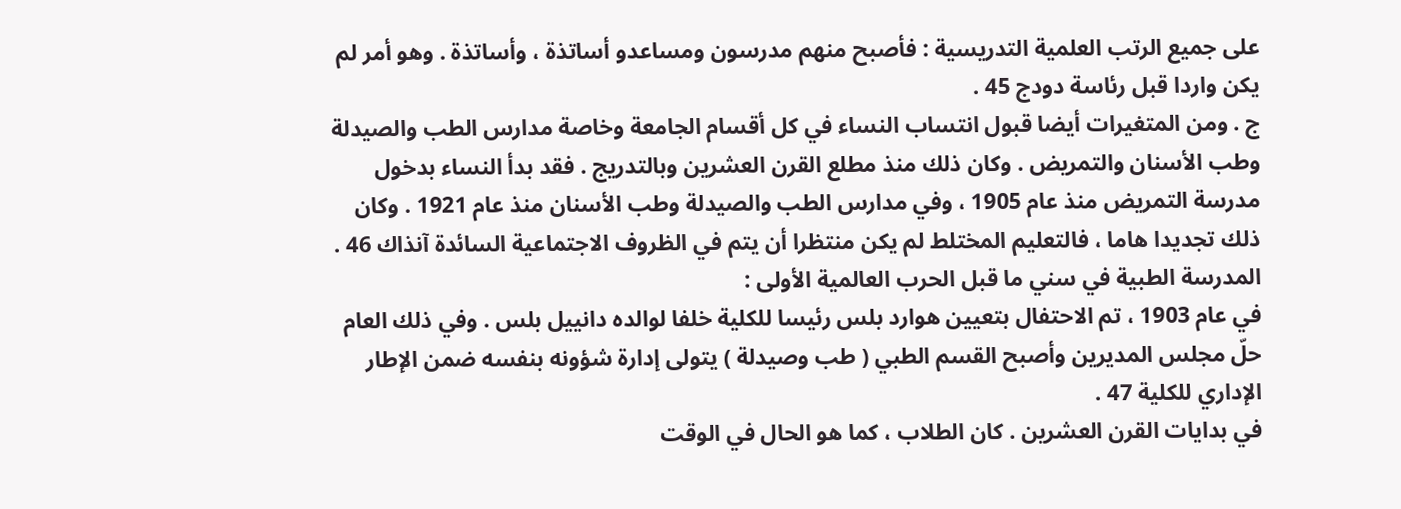على جميع الرتب العلمية التدريسية : فأصبح منهم مدرسون ومساعدو أساتذة ، وأساتذة . وهو أمر لم يكن واردا قبل رئاسة دودج 45 .
ج . ومن المتغيرات أيضا قبول انتساب النساء في كل أقسام الجامعة وخاصة مدارس الطب والصيدلة وطب الأسنان والتمريض . وكان ذلك منذ مطلع القرن العشرين وبالتدريج . فقد بدأ النساء بدخول مدرسة التمريض منذ عام 1905 ، وفي مدارس الطب والصيدلة وطب الأسنان منذ عام 1921 . وكان ذلك تجديدا هاما ، فالتعليم المختلط لم يكن منتظرا أن يتم في الظروف الاجتماعية السائدة آنذاك 46 .
المدرسة الطبية في سني ما قبل الحرب العالمية الأولى :
في عام 1903 ، تم الاحتفال بتعيين هوارد بلس رئيسا للكلية خلفا لوالده دانييل بلس . وفي ذلك العام حلّ مجلس المديرين وأصبح القسم الطبي ( طب وصيدلة ) يتولى إدارة شؤونه بنفسه ضمن الإطار الإداري للكلية 47 .
في بدايات القرن العشرين . كان الطلاب ، كما هو الحال في الوقت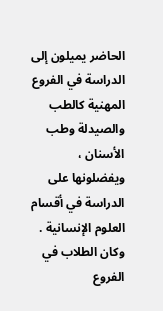الحاضر يميلون إلى الدراسة في الفروع المهنية كالطب والصيدلة وطب الأسنان ، ويفضلونها على الدراسة في أقسام العلوم الإنسانية .
وكان الطلاب في الفروع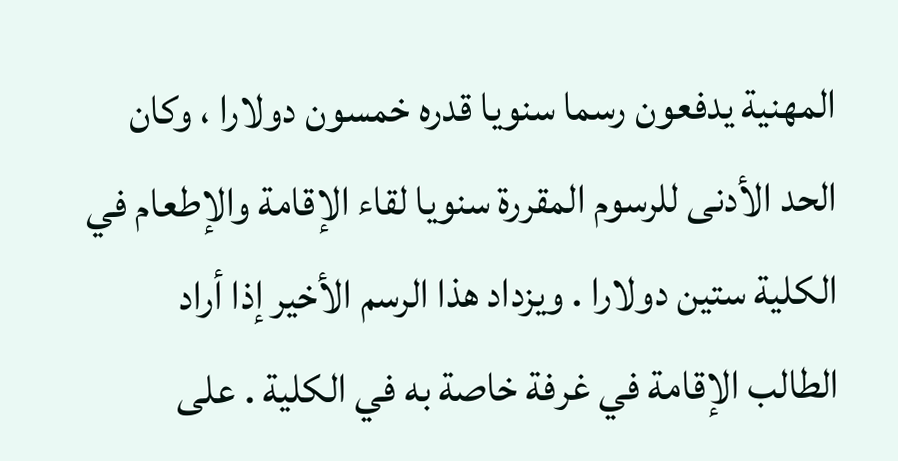المهنية يدفعون رسما سنويا قدره خمسون دولارا ، وكان الحد الأدنى للرسوم المقررة سنويا لقاء الإقامة والإطعام في الكلية ستين دولارا . ويزداد هذا الرسم الأخير إذا أراد الطالب الإقامة في غرفة خاصة به في الكلية . على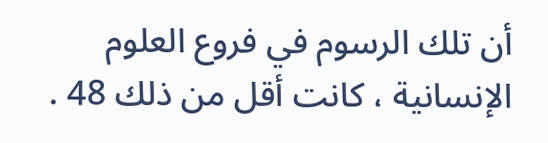أن تلك الرسوم في فروع العلوم الإنسانية ، كانت أقل من ذلك 48 .